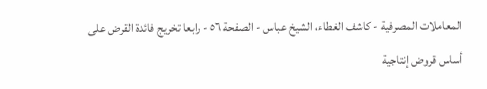المعاملات المصرفية - كاشف الغطاء، الشيخ عباس - الصفحة ٥٦ - رابعا تخريج فائدة القرض على أساس قروض إنتاجية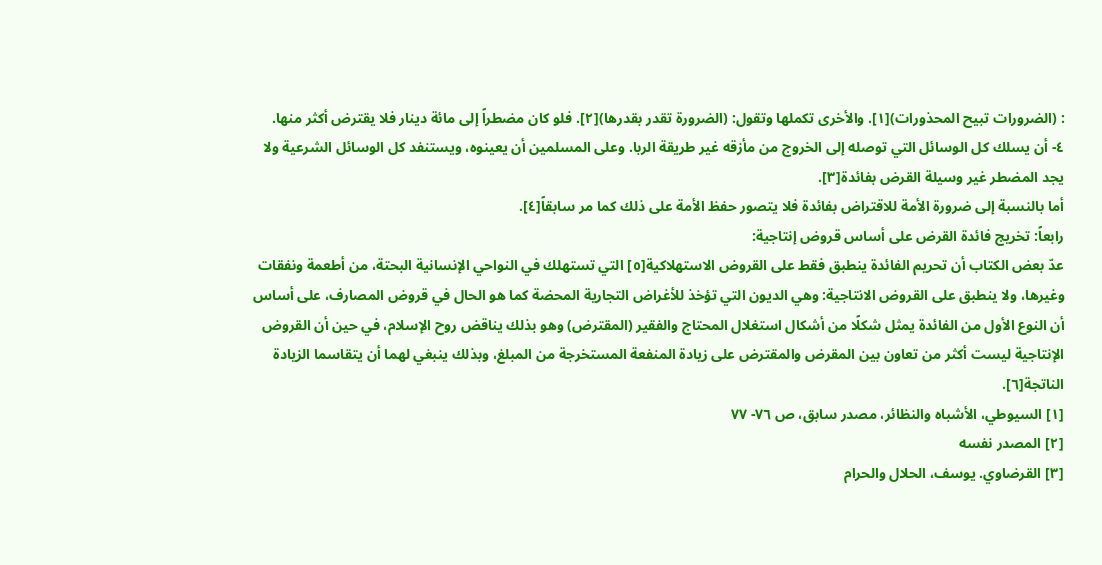: (الضرورات تبيح المحذورات)[١]. والأخرى تكملها وتقول: (الضرورة تقدر بقدرها)[٢]. فلو كان مضطراً إلى مائة دينار فلا يقترض أكثر منها.
٤- أن يسلك كل الوسائل التي توصله إلى الخروج من مأزقه غير طريقة الربا. وعلى المسلمين أن يعينوه، ويستنفد كل الوسائل الشرعية ولا يجد المضطر غير وسيلة القرض بفائدة[٣].
أما بالنسبة إلى ضرورة الأمة للاقتراض بفائدة فلا يتصور حفظ الأمة على ذلك كما مر سابقاً[٤].
رابعاً: تخريج فائدة القرض على أساس قروض إنتاجية:
عدّ بعض الكتاب أن تحريم الفائدة ينطبق فقط على القروض الاستهلاكية[٥] التي تستهلك في النواحي الإنسانية البحتة، من أطعمة ونفقات وغيرها، ولا ينطبق على القروض الانتاجية: وهي الديون التي تؤخذ للأغراض التجارية المحضة كما هو الحال في قروض المصارف، على أساس أن النوع الأول من الفائدة يمثل شكلًا من أشكال استغلال المحتاج والفقير (المقترض) وهو بذلك يناقض روح الإسلام، في حين أن القروض الإنتاجية ليست أكثر من تعاون بين المقرض والمقترض على زيادة المنفعة المستخرجة من المبلغ، وبذلك ينبغي لهما أن يتقاسما الزيادة الناتجة[٦].
[١] السيوطي، الأشباه والنظائر، مصدر سابق، ص ٧٦- ٧٧
[٢] المصدر نفسه
[٣] القرضاوي. يوسف، الحلال والحرام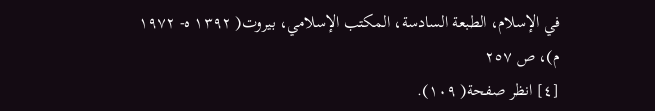في الإسلام، الطبعة السادسة، المكتب الإسلامي، بيروت( ١٣٩٢ ه- ١٩٧٢ م)، ص ٢٥٧
[٤] انظر صفحة( ١٠٩).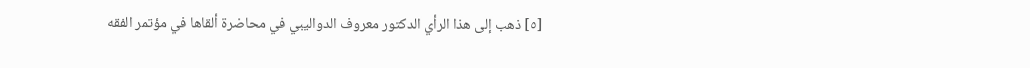[٥] ذهب إلى هذا الرأي الدكتور معروف الدواليبي في محاضرة ألقاها في مؤتمر الفقه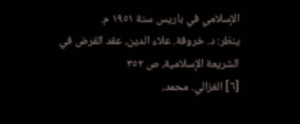الإسلامي في باريس سنة ١٩٥١ م.
ينظر: د. خروفة. علاء الدين، عقد القرض في الشريعة الإسلامية، ص ٣٥٢
[٦] الغزالي. محمد،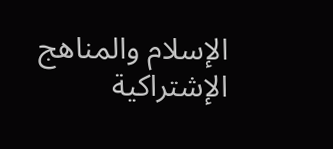الإسلام والمناهج الإشتراكية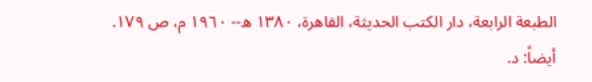الطبعة الرابعة، دار الكتب الحديثة، القاهرة، ١٣٨٠ ه-- ١٩٦٠ م، ص ١٧٩.
أيضاً: د.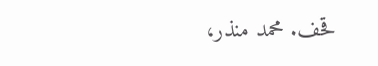قحف. محمد منذر،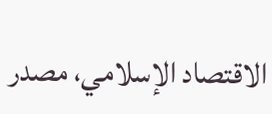الاقتصاد الإسلامي، مصدر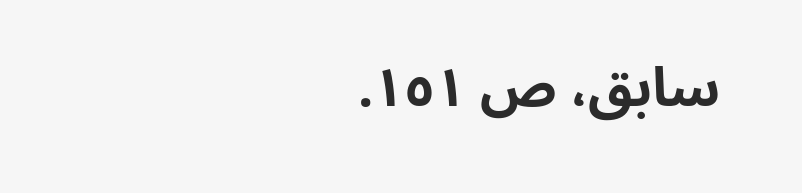سابق، ص ١٥١.